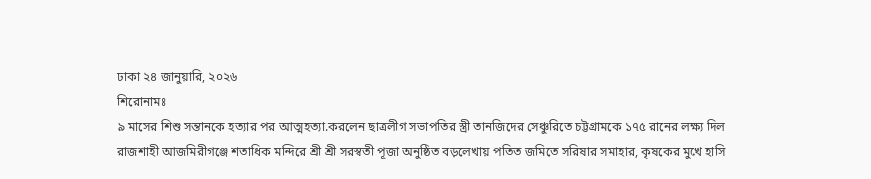ঢাকা ২৪ জানুয়ারি, ২০২৬
শিরোনামঃ
৯ মাসের শিশু সন্তানকে হত্যার পর আত্মহত্যা.করলেন ছাত্রলীগ সভাপতির স্ত্রী তানজিদের সেঞ্চুরিতে চট্টগ্রামকে ১৭৫ রানের লক্ষ্য দিল রাজশাহী আজমিরীগঞ্জে শতাধিক মন্দিরে শ্রী শ্রী সরস্বতী পূজা অনুষ্ঠিত বড়লেখায় পতিত জমিতে সরিষার সমাহার, কৃষকের মুখে হাসি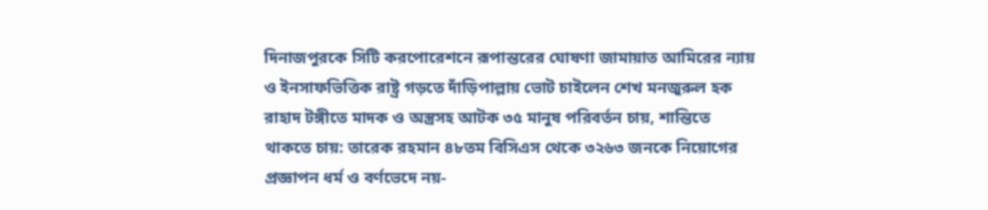দিনাজপুরকে সিটি করপোরেশনে রূপান্তরের ঘোষণা জামায়াত আমিরের ন্যায় ও ইনসাফভিত্তিক রাষ্ট্র গড়তে দাঁড়িপাল্লায় ভোট চাইলেন শেখ মনজুরুল হক রাহাদ টঙ্গীতে মাদক ও অস্ত্রসহ আটক ৩৫ মানুষ পরিবর্তন চায়, শান্তিতে থাকতে চায়: তারেক রহমান ৪৮তম বিসিএস থেকে ৩২৬৩ জনকে নিয়োগের প্রজ্ঞাপন ধর্ম ও বর্ণভেদে নয়-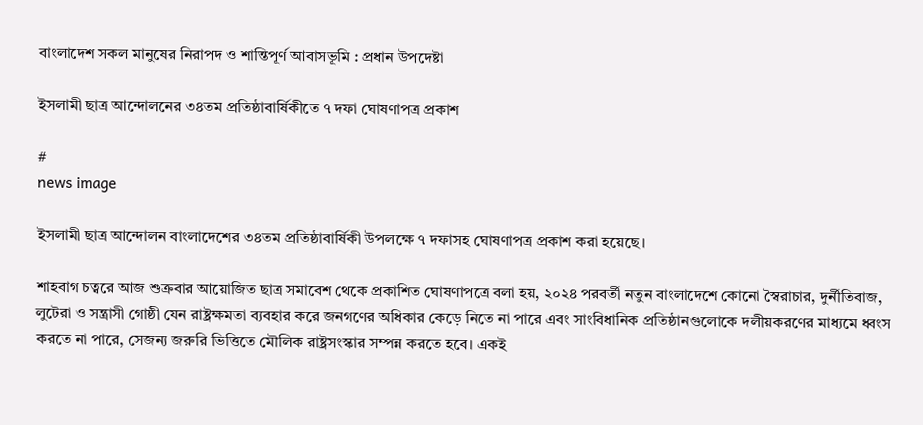বাংলাদেশ সকল মানুষের নিরাপদ ও শান্তিপূর্ণ আবাসভূমি : প্রধান উপদেষ্টা

ইসলামী ছাত্র আন্দোলনের ৩৪তম প্রতিষ্ঠাবার্ষিকীতে ৭ দফা ঘোষণাপত্র প্রকাশ

#
news image

ইসলামী ছাত্র আন্দোলন বাংলাদেশের ৩৪তম প্রতিষ্ঠাবার্ষিকী উপলক্ষে ৭ দফাসহ ঘোষণাপত্র প্রকাশ করা হয়েছে।

শাহবাগ চত্বরে আজ শুক্রবার আয়োজিত ছাত্র সমাবেশ থেকে প্রকাশিত ঘোষণাপত্রে বলা হয়, ২০২৪ পরবর্তী নতুন বাংলাদেশে কোনো স্বৈরাচার, দুর্নীতিবাজ, লুটেরা ও সন্ত্রাসী গোষ্ঠী যেন রাষ্ট্রক্ষমতা ব্যবহার করে জনগণের অধিকার কেড়ে নিতে না পারে এবং সাংবিধানিক প্রতিষ্ঠানগুলোকে দলীয়করণের মাধ্যমে ধ্বংস করতে না পারে, সেজন্য জরুরি ভিত্তিতে মৌলিক রাষ্ট্রসংস্কার সম্পন্ন করতে হবে। একই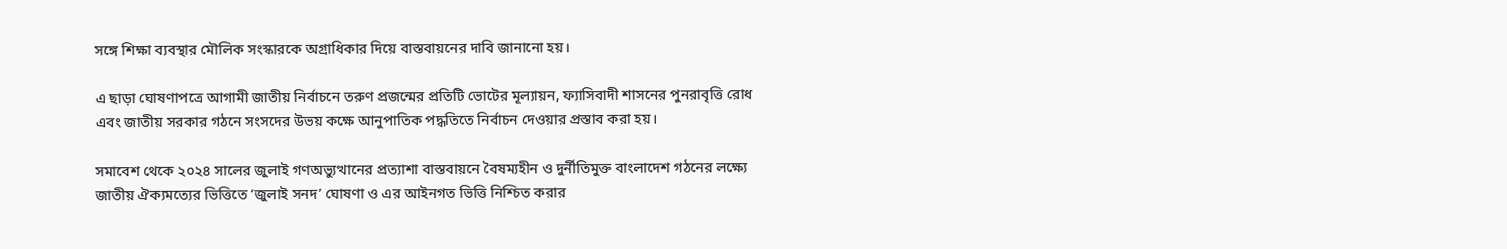সঙ্গে শিক্ষা ব্যবস্থার মৌলিক সংস্কারকে অগ্রাধিকার দিয়ে বাস্তবায়নের দাবি জানানো হয়।

এ ছাড়া ঘোষণাপত্রে আগামী জাতীয় নির্বাচনে তরুণ প্রজন্মের প্রতিটি ভোটের মূল্যায়ন, ফ্যাসিবাদী শাসনের পুনরাবৃত্তি রোধ এবং জাতীয় সরকার গঠনে সংসদের উভয় কক্ষে আনুপাতিক পদ্ধতিতে নির্বাচন দেওয়ার প্রস্তাব করা হয়।

সমাবেশ থেকে ২০২৪ সালের জুলাই গণঅভ্যুত্থানের প্রত্যাশা বাস্তবায়নে বৈষম্যহীন ও দুর্নীতিমুক্ত বাংলাদেশ গঠনের লক্ষ্যে জাতীয় ঐক্যমত্যের ভিত্তিতে ‘জুলাই সনদ’ ঘোষণা ও এর আইনগত ভিত্তি নিশ্চিত করার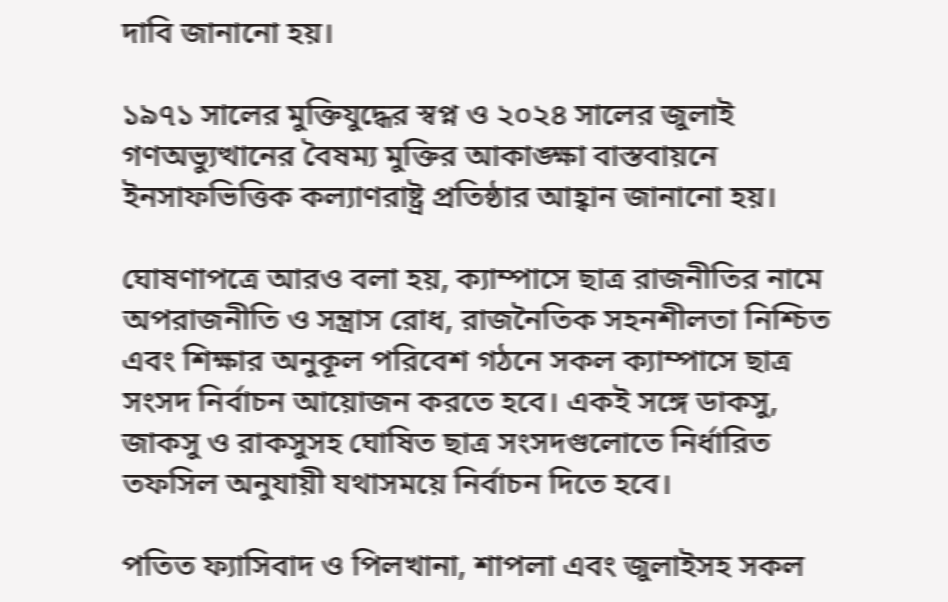দাবি জানানো হয়।

১৯৭১ সালের মুক্তিযুদ্ধের স্বপ্ন ও ২০২৪ সালের জুলাই গণঅভ্যুত্থানের বৈষম্য মুক্তির আকাঙ্ক্ষা বাস্তবায়নে ইনসাফভিত্তিক কল্যাণরাষ্ট্র প্রতিষ্ঠার আহ্বান জানানো হয়।

ঘোষণাপত্রে আরও বলা হয়, ক্যাম্পাসে ছাত্র রাজনীতির নামে অপরাজনীতি ও সন্ত্রাস রোধ, রাজনৈতিক সহনশীলতা নিশ্চিত এবং শিক্ষার অনুকূল পরিবেশ গঠনে সকল ক্যাম্পাসে ছাত্র সংসদ নির্বাচন আয়োজন করতে হবে। একই সঙ্গে ডাকসু, জাকসু ও রাকসুসহ ঘোষিত ছাত্র সংসদগুলোতে নির্ধারিত তফসিল অনুযায়ী যথাসময়ে নির্বাচন দিতে হবে।

পতিত ফ্যাসিবাদ ও পিলখানা, শাপলা এবং জুলাইসহ সকল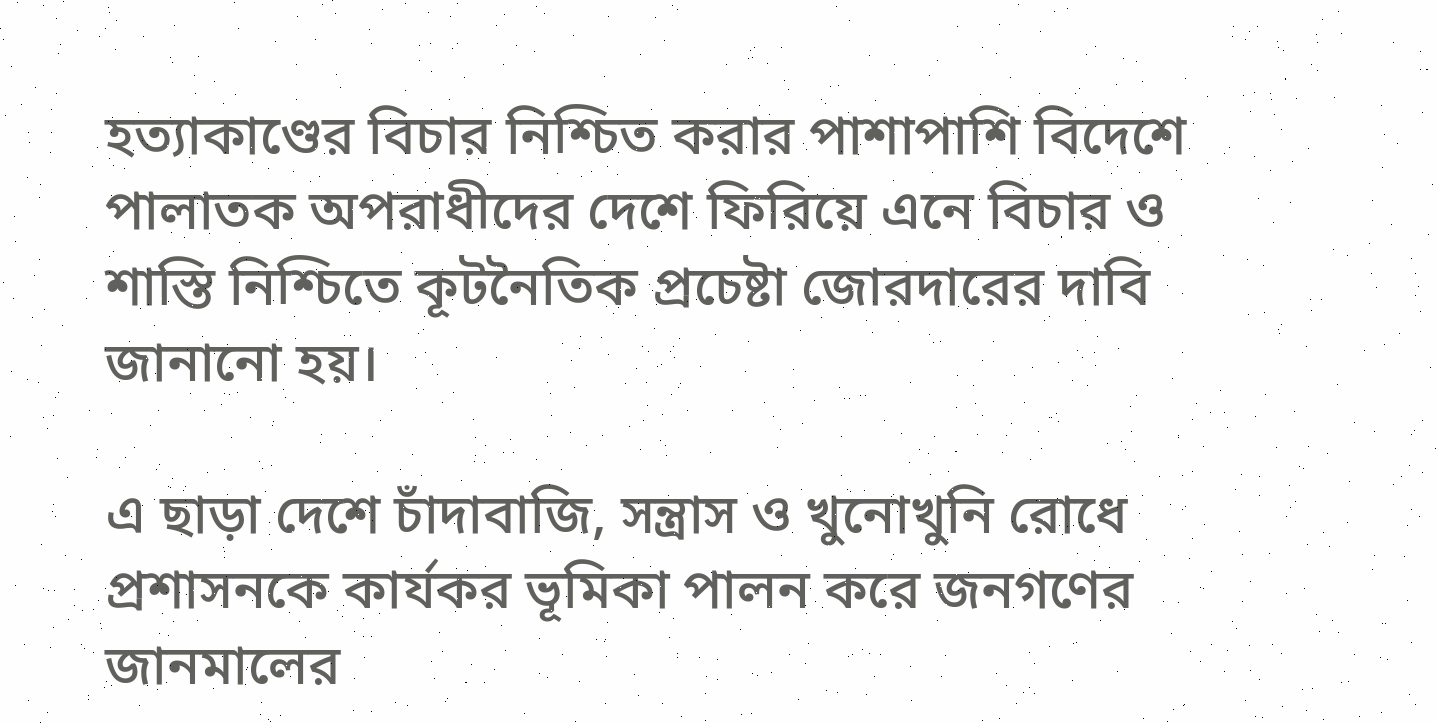হত্যাকাণ্ডের বিচার নিশ্চিত করার পাশাপাশি বিদেশে পালাতক অপরাধীদের দেশে ফিরিয়ে এনে বিচার ও শাস্তি নিশ্চিতে কূটনৈতিক প্রচেষ্টা জোরদারের দাবি জানানো হয়।

এ ছাড়া দেশে চাঁদাবাজি, সন্ত্রাস ও খুনোখুনি রোধে প্রশাসনকে কার্যকর ভূমিকা পালন করে জনগণের জানমালের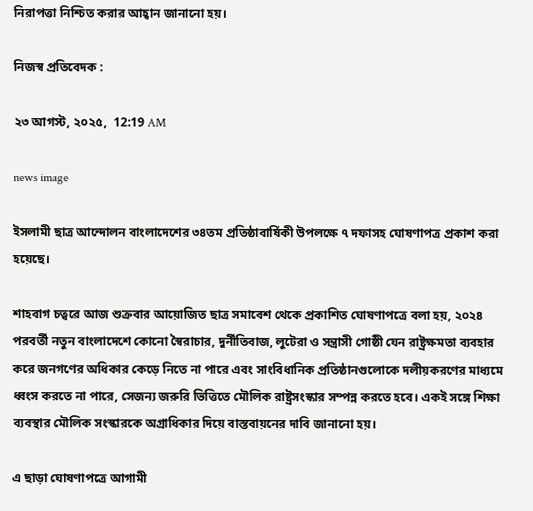নিরাপত্তা নিশ্চিত করার আহ্বান জানানো হয়।

নিজস্ব প্রতিবেদক :

২৩ আগস্ট, ২০২৫,  12:19 AM

news image

ইসলামী ছাত্র আন্দোলন বাংলাদেশের ৩৪তম প্রতিষ্ঠাবার্ষিকী উপলক্ষে ৭ দফাসহ ঘোষণাপত্র প্রকাশ করা হয়েছে।

শাহবাগ চত্বরে আজ শুক্রবার আয়োজিত ছাত্র সমাবেশ থেকে প্রকাশিত ঘোষণাপত্রে বলা হয়, ২০২৪ পরবর্তী নতুন বাংলাদেশে কোনো স্বৈরাচার, দুর্নীতিবাজ, লুটেরা ও সন্ত্রাসী গোষ্ঠী যেন রাষ্ট্রক্ষমতা ব্যবহার করে জনগণের অধিকার কেড়ে নিতে না পারে এবং সাংবিধানিক প্রতিষ্ঠানগুলোকে দলীয়করণের মাধ্যমে ধ্বংস করতে না পারে, সেজন্য জরুরি ভিত্তিতে মৌলিক রাষ্ট্রসংস্কার সম্পন্ন করতে হবে। একই সঙ্গে শিক্ষা ব্যবস্থার মৌলিক সংস্কারকে অগ্রাধিকার দিয়ে বাস্তবায়নের দাবি জানানো হয়।

এ ছাড়া ঘোষণাপত্রে আগামী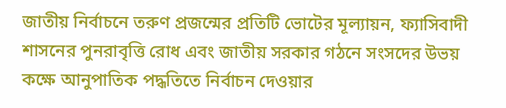জাতীয় নির্বাচনে তরুণ প্রজন্মের প্রতিটি ভোটের মূল্যায়ন, ফ্যাসিবাদী শাসনের পুনরাবৃত্তি রোধ এবং জাতীয় সরকার গঠনে সংসদের উভয় কক্ষে আনুপাতিক পদ্ধতিতে নির্বাচন দেওয়ার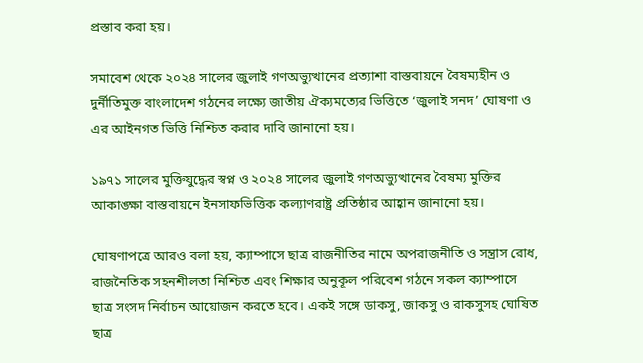প্রস্তাব করা হয়।

সমাবেশ থেকে ২০২৪ সালের জুলাই গণঅভ্যুত্থানের প্রত্যাশা বাস্তবায়নে বৈষম্যহীন ও দুর্নীতিমুক্ত বাংলাদেশ গঠনের লক্ষ্যে জাতীয় ঐক্যমত্যের ভিত্তিতে ‘জুলাই সনদ’ ঘোষণা ও এর আইনগত ভিত্তি নিশ্চিত করার দাবি জানানো হয়।

১৯৭১ সালের মুক্তিযুদ্ধের স্বপ্ন ও ২০২৪ সালের জুলাই গণঅভ্যুত্থানের বৈষম্য মুক্তির আকাঙ্ক্ষা বাস্তবায়নে ইনসাফভিত্তিক কল্যাণরাষ্ট্র প্রতিষ্ঠার আহ্বান জানানো হয়।

ঘোষণাপত্রে আরও বলা হয়, ক্যাম্পাসে ছাত্র রাজনীতির নামে অপরাজনীতি ও সন্ত্রাস রোধ, রাজনৈতিক সহনশীলতা নিশ্চিত এবং শিক্ষার অনুকূল পরিবেশ গঠনে সকল ক্যাম্পাসে ছাত্র সংসদ নির্বাচন আয়োজন করতে হবে। একই সঙ্গে ডাকসু, জাকসু ও রাকসুসহ ঘোষিত ছাত্র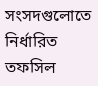সংসদগুলোতে নির্ধারিত তফসিল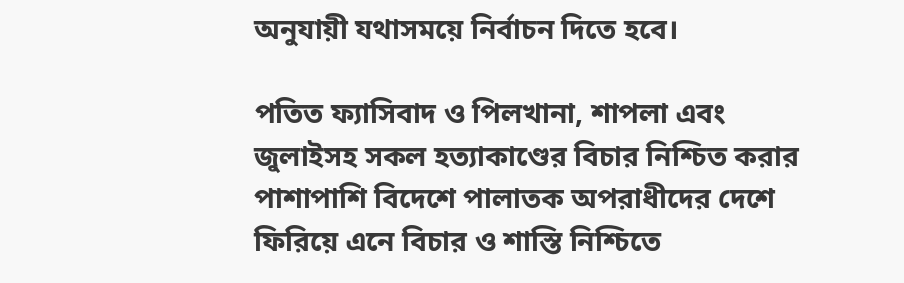অনুযায়ী যথাসময়ে নির্বাচন দিতে হবে।

পতিত ফ্যাসিবাদ ও পিলখানা, শাপলা এবং জুলাইসহ সকল হত্যাকাণ্ডের বিচার নিশ্চিত করার পাশাপাশি বিদেশে পালাতক অপরাধীদের দেশে ফিরিয়ে এনে বিচার ও শাস্তি নিশ্চিতে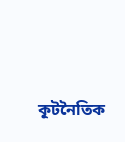কূটনৈতিক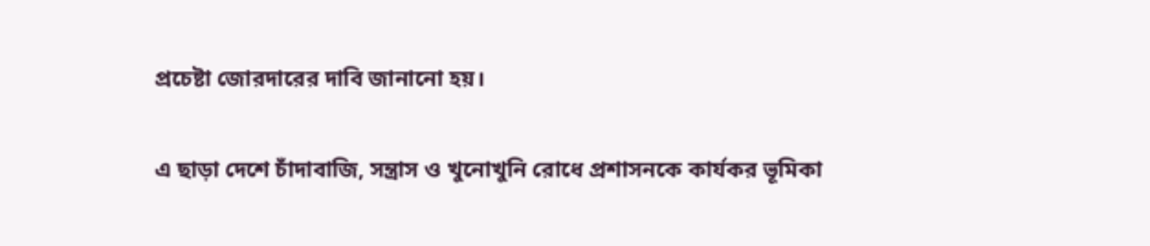প্রচেষ্টা জোরদারের দাবি জানানো হয়।

এ ছাড়া দেশে চাঁদাবাজি, সন্ত্রাস ও খুনোখুনি রোধে প্রশাসনকে কার্যকর ভূমিকা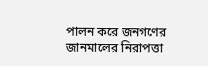পালন করে জনগণের জানমালের নিরাপত্তা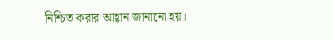নিশ্চিত করার আহ্বান জানানো হয়।